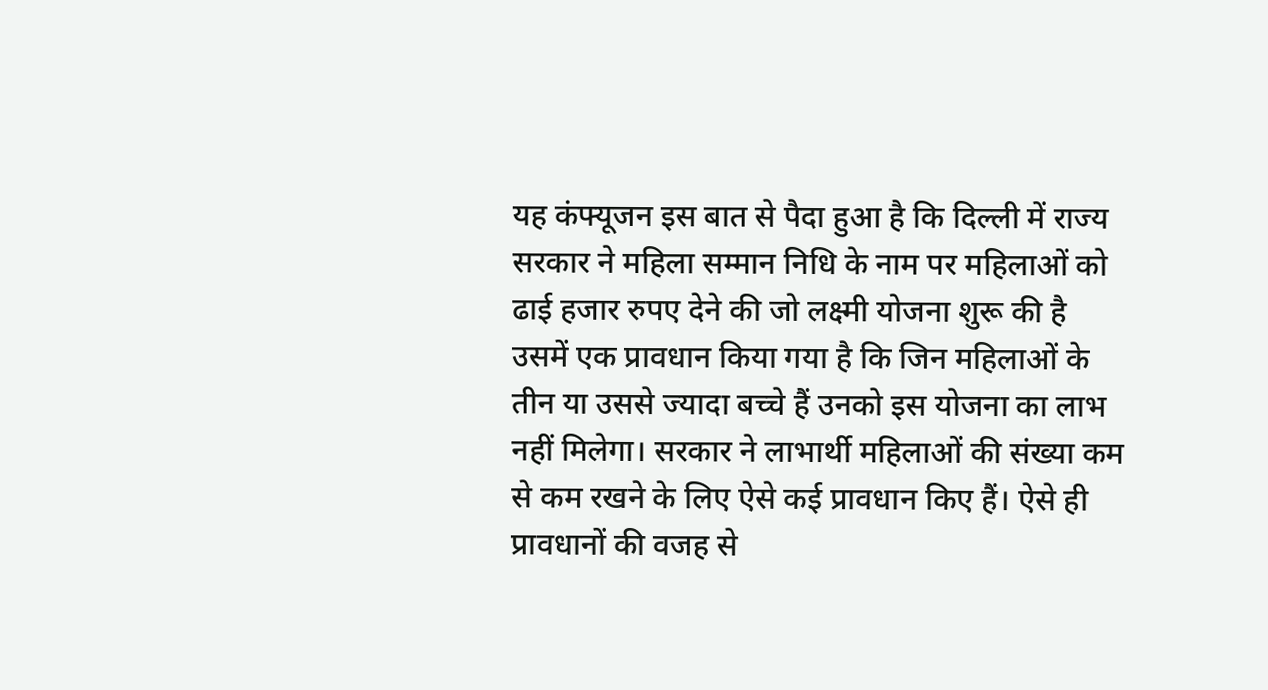यह कंफ्यूजन इस बात से पैदा हुआ है कि दिल्ली में राज्य सरकार ने महिला सम्मान निधि के नाम पर महिलाओं को ढाई हजार रुपए देने की जो लक्ष्मी योजना शुरू की है उसमें एक प्रावधान किया गया है कि जिन महिलाओं के तीन या उससे ज्यादा बच्चे हैं उनको इस योजना का लाभ नहीं मिलेगा। सरकार ने लाभार्थी महिलाओं की संख्या कम से कम रखने के लिए ऐसे कई प्रावधान किए हैं। ऐसे ही प्रावधानों की वजह से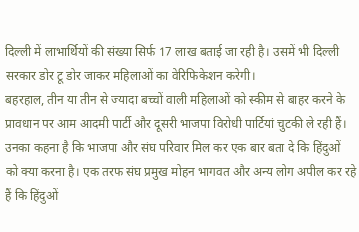दिल्ली में लाभार्थियों की संख्या सिर्फ 17 लाख बताई जा रही है। उसमें भी दिल्ली सरकार डोर टू डोर जाकर महिलाओं का वेरिफिकेशन करेगी।
बहरहाल, तीन या तीन से ज्यादा बच्चों वाली महिलाओं को स्कीम से बाहर करने के प्रावधान पर आम आदमी पार्टी और दूसरी भाजपा विरोधी पार्टियां चुटकी ले रही हैं। उनका कहना है कि भाजपा और संघ परिवार मिल कर एक बार बता दे कि हिंदुओं को क्या करना है। एक तरफ संघ प्रमुख मोहन भागवत और अन्य लोग अपील कर रहे हैं कि हिंदुओं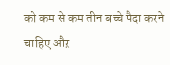को कम से कम तीन बच्चे पैदा करने चाहिए औऱ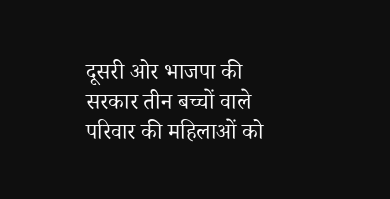दूसरी ओर भाजपा की सरकार तीन बच्चों वाले परिवार की महिलाओं को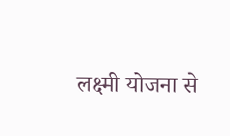लक्ष्मी योजना से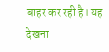बाहर कर रही है। यह देखना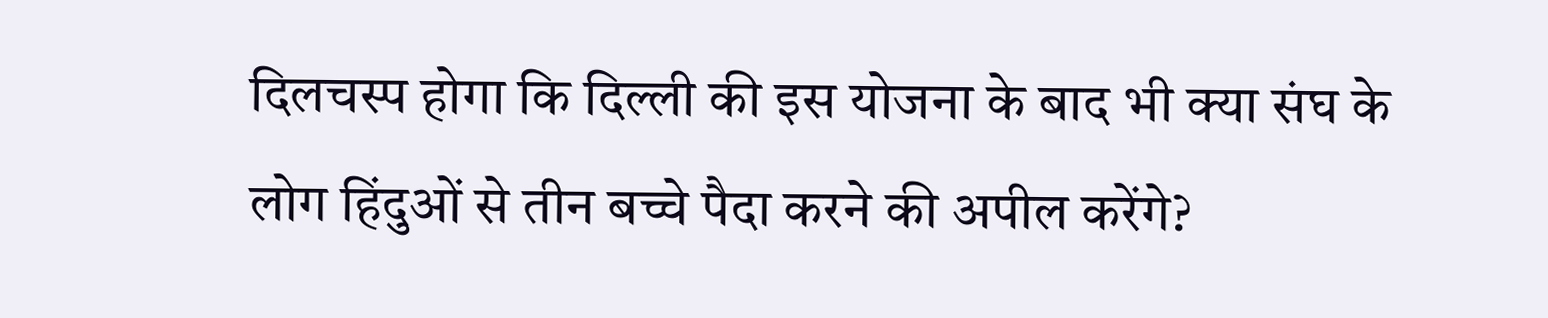दिलचस्प होगा कि दिल्ली की इस योजना के बाद भी क्या संघ के लोग हिंदुओं से तीन बच्चे पैदा करने की अपील करेंगे?